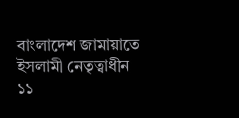বাংলাদেশ জামায়াতে ইসলামী নেতৃত্বাধীন ১১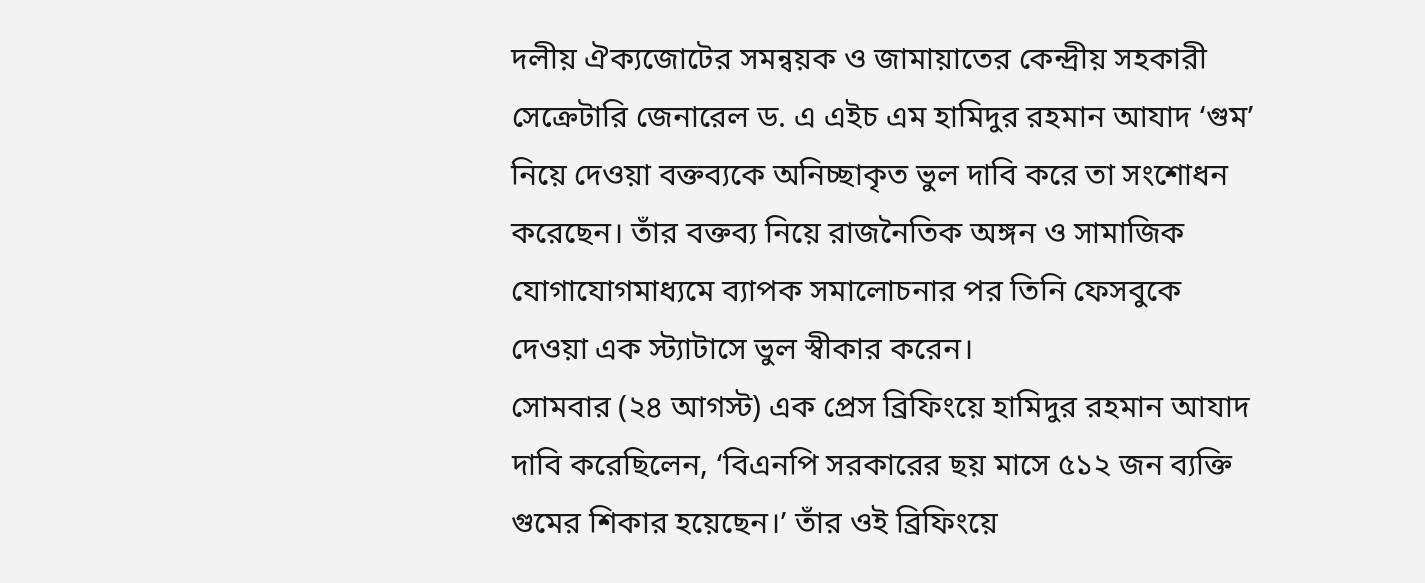দলীয় ঐক্যজোটের সমন্বয়ক ও জামায়াতের কেন্দ্রীয় সহকারী সেক্রেটারি জেনারেল ড. এ এইচ এম হামিদুর রহমান আযাদ ‘গুম’ নিয়ে দেওয়া বক্তব্যকে অনিচ্ছাকৃত ভুল দাবি করে তা সংশোধন করেছেন। তাঁর বক্তব্য নিয়ে রাজনৈতিক অঙ্গন ও সামাজিক যোগাযোগমাধ্যমে ব্যাপক সমালোচনার পর তিনি ফেসবুকে দেওয়া এক স্ট্যাটাসে ভুল স্বীকার করেন।
সোমবার (২৪ আগস্ট) এক প্রেস ব্রিফিংয়ে হামিদুর রহমান আযাদ দাবি করেছিলেন, ‘বিএনপি সরকারের ছয় মাসে ৫১২ জন ব্যক্তি গুমের শিকার হয়েছেন।’ তাঁর ওই ব্রিফিংয়ে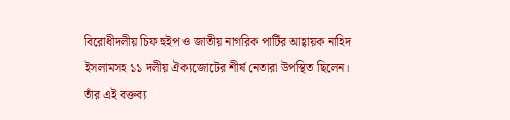বিরোধীদলীয় চিফ হুইপ ও জাতীয় নাগরিক পার্টির আহ্বায়ক নাহিদ ইসলামসহ ১১ দলীয় ঐক্যজোটের শীর্ষ নেতারা উপস্থিত ছিলেন।
তাঁর এই বক্তব্য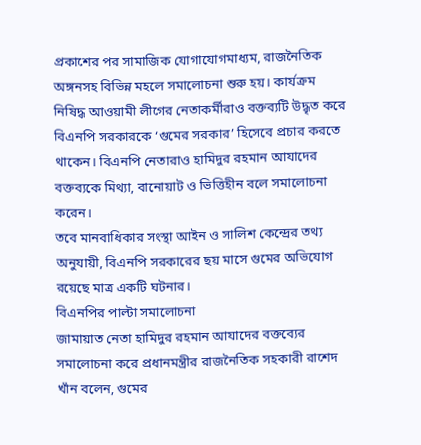প্রকাশের পর সামাজিক যোগাযোগমাধ্যম, রাজনৈতিক অঙ্গনসহ বিভিন্ন মহলে সমালোচনা শুরু হয়। কার্যক্রম নিষিদ্ধ আওয়ামী লীগের নেতাকর্মীরাও বক্তব্যটি উদ্ধৃত করে বিএনপি সরকারকে ‘গুমের সরকার’ হিসেবে প্রচার করতে থাকেন। বিএনপি নেতারাও হামিদুর রহমান আযাদের বক্তব্যকে মিথ্যা, বানোয়াট ও ভিত্তিহীন বলে সমালোচনা করেন।
তবে মানবাধিকার সংস্থা আইন ও সালিশ কেন্দ্রের তথ্য অনুযায়ী, বিএনপি সরকারের ছয় মাসে গুমের অভিযোগ রয়েছে মাত্র একটি ঘটনার।
বিএনপির পাল্টা সমালোচনা
জামায়াত নেতা হামিদুর রহমান আযাদের বক্তব্যের সমালোচনা করে প্রধানমন্ত্রীর রাজনৈতিক সহকারী রাশেদ খাঁন বলেন, গুমের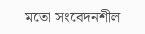মতো সংবেদনশীল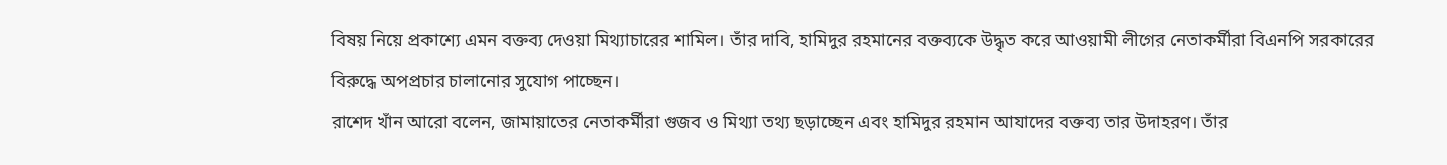বিষয় নিয়ে প্রকাশ্যে এমন বক্তব্য দেওয়া মিথ্যাচারের শামিল। তাঁর দাবি, হামিদুর রহমানের বক্তব্যকে উদ্ধৃত করে আওয়ামী লীগের নেতাকর্মীরা বিএনপি সরকারের বিরুদ্ধে অপপ্রচার চালানোর সুযোগ পাচ্ছেন।
রাশেদ খাঁন আরো বলেন, জামায়াতের নেতাকর্মীরা গুজব ও মিথ্যা তথ্য ছড়াচ্ছেন এবং হামিদুর রহমান আযাদের বক্তব্য তার উদাহরণ। তাঁর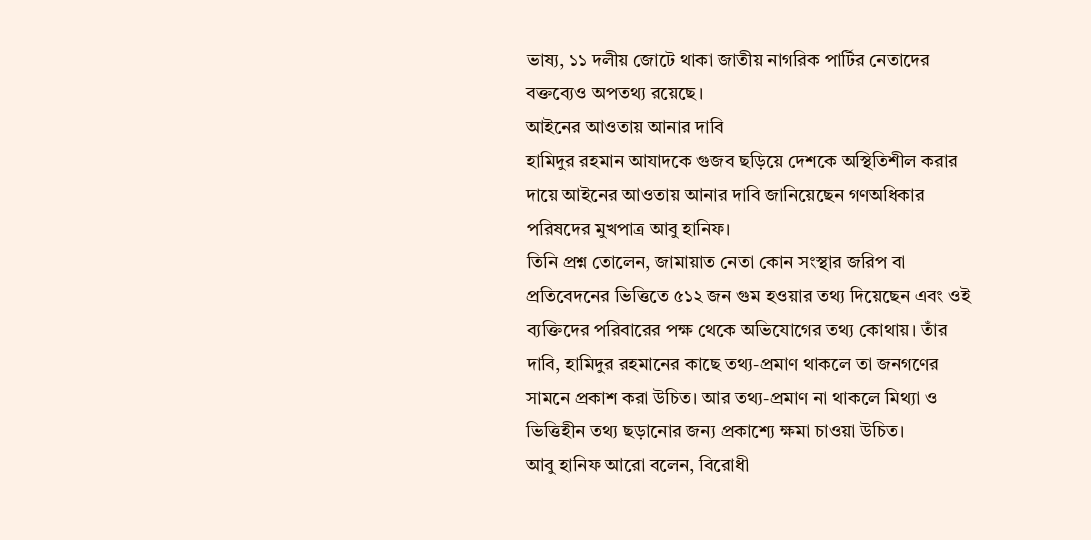ভাষ্য, ১১ দলীয় জোটে থাকা জাতীয় নাগরিক পার্টির নেতাদের বক্তব্যেও অপতথ্য রয়েছে।
আইনের আওতায় আনার দাবি
হামিদুর রহমান আযাদকে গুজব ছড়িয়ে দেশকে অস্থিতিশীল করার দায়ে আইনের আওতায় আনার দাবি জানিয়েছেন গণঅধিকার পরিষদের মুখপাত্র আবু হানিফ।
তিনি প্রশ্ন তোলেন, জামায়াত নেতা কোন সংস্থার জরিপ বা প্রতিবেদনের ভিত্তিতে ৫১২ জন গুম হওয়ার তথ্য দিয়েছেন এবং ওই ব্যক্তিদের পরিবারের পক্ষ থেকে অভিযোগের তথ্য কোথায়। তাঁর দাবি, হামিদুর রহমানের কাছে তথ্য-প্রমাণ থাকলে তা জনগণের সামনে প্রকাশ করা উচিত। আর তথ্য-প্রমাণ না থাকলে মিথ্যা ও ভিত্তিহীন তথ্য ছড়ানোর জন্য প্রকাশ্যে ক্ষমা চাওয়া উচিত।
আবু হানিফ আরো বলেন, বিরোধী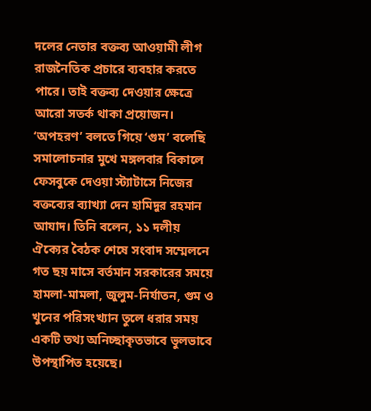দলের নেতার বক্তব্য আওয়ামী লীগ রাজনৈতিক প্রচারে ব্যবহার করতে পারে। তাই বক্তব্য দেওয়ার ক্ষেত্রে আরো সতর্ক থাকা প্রয়োজন।
‘অপহরণ’ বলতে গিয়ে ‘গুম’ বলেছি
সমালোচনার মুখে মঙ্গলবার বিকালে ফেসবুকে দেওয়া স্ট্যাটাসে নিজের বক্তব্যের ব্যাখ্যা দেন হামিদুর রহমান আযাদ। তিনি বলেন, ১১ দলীয় ঐক্যের বৈঠক শেষে সংবাদ সম্মেলনে গত ছয় মাসে বর্তমান সরকারের সময়ে হামলা-মামলা, জুলুম-নির্যাতন, গুম ও খুনের পরিসংখ্যান তুলে ধরার সময় একটি তথ্য অনিচ্ছাকৃতভাবে ভুলভাবে উপস্থাপিত হয়েছে।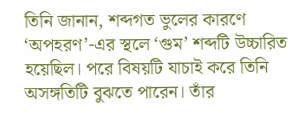তিনি জানান, শব্দগত ভুলের কারণে ‘অপহরণ’-এর স্থলে ‘গুম’ শব্দটি উচ্চারিত হয়েছিল। পরে বিষয়টি যাচাই করে তিনি অসঙ্গতিটি বুঝতে পারেন। তাঁর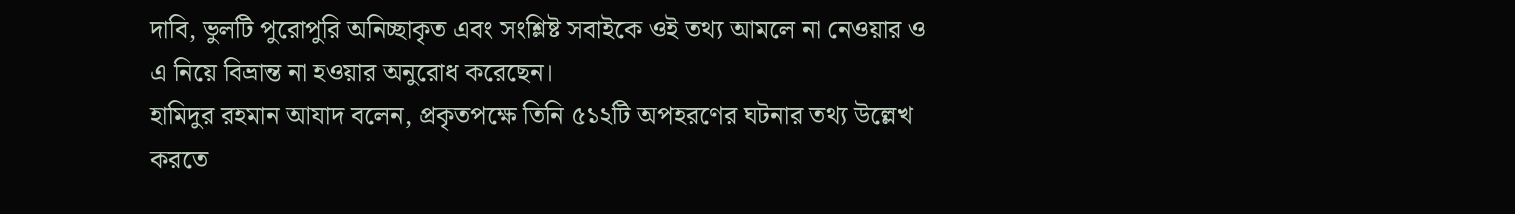দাবি, ভুলটি পুরোপুরি অনিচ্ছাকৃত এবং সংশ্লিষ্ট সবাইকে ওই তথ্য আমলে না নেওয়ার ও এ নিয়ে বিভ্রান্ত না হওয়ার অনুরোধ করেছেন।
হামিদুর রহমান আযাদ বলেন, প্রকৃতপক্ষে তিনি ৫১২টি অপহরণের ঘটনার তথ্য উল্লেখ করতে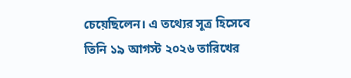চেয়েছিলেন। এ তথ্যের সূত্র হিসেবে তিনি ১৯ আগস্ট ২০২৬ তারিখের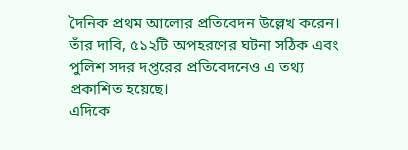দৈনিক প্রথম আলোর প্রতিবেদন উল্লেখ করেন। তাঁর দাবি, ৫১২টি অপহরণের ঘটনা সঠিক এবং পুলিশ সদর দপ্তরের প্রতিবেদনেও এ তথ্য প্রকাশিত হয়েছে।
এদিকে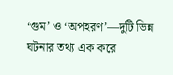‘গুম’ ও ‘অপহরণ’—দুটি ভিন্ন ঘটনার তথ্য এক করে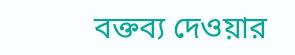বক্তব্য দেওয়ার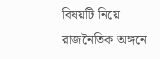বিষয়টি নিয়ে রাজনৈতিক অঙ্গনে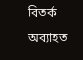বিতর্ক অব্যাহত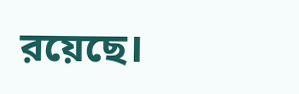রয়েছে।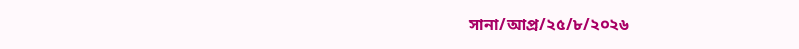সানা/আপ্র/২৫/৮/২০২৬